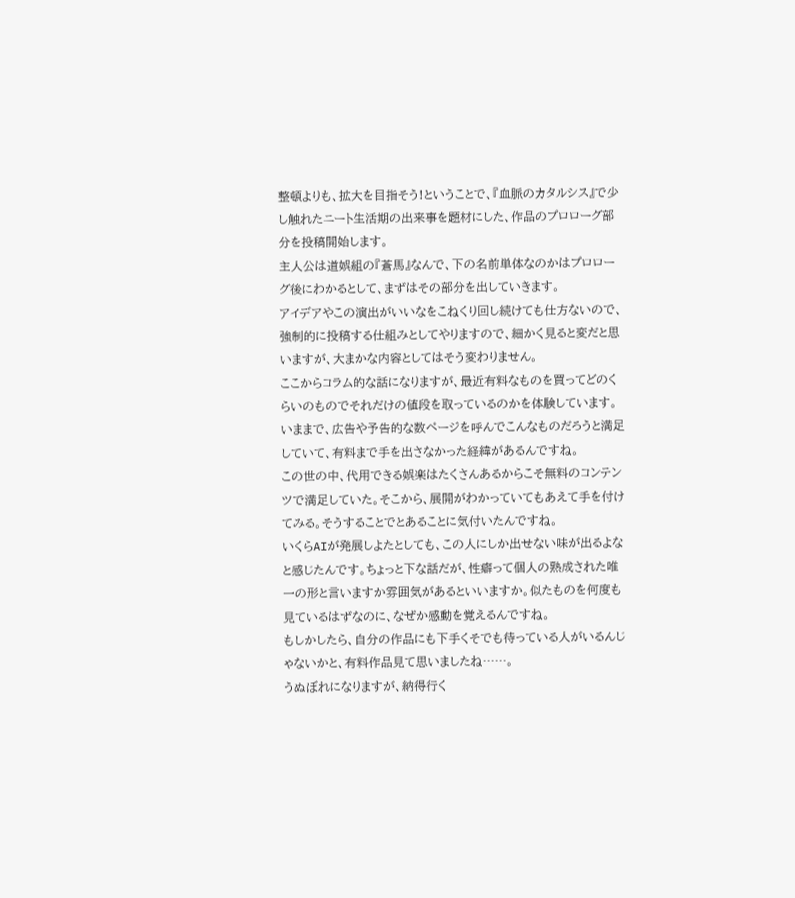整頓よりも、拡大を目指そう!ということで、『血脈のカタルシス』で少し触れたニート生活期の出来事を題材にした、作品のプロローグ部分を投稿開始します。
主人公は道娯組の『蒼馬』なんで、下の名前単体なのかはプロローグ後にわかるとして、まずはその部分を出していきます。
アイデアやこの演出がいいなをこねくり回し続けても仕方ないので、強制的に投稿する仕組みとしてやりますので、細かく見ると変だと思いますが、大まかな内容としてはそう変わりません。
ここからコラム的な話になりますが、最近有料なものを買ってどのくらいのものでそれだけの値段を取っているのかを体験しています。いままで、広告や予告的な数ページを呼んでこんなものだろうと満足していて、有料まで手を出さなかった経緯があるんですね。
この世の中、代用できる娯楽はたくさんあるからこそ無料のコンテンツで満足していた。そこから、展開がわかっていてもあえて手を付けてみる。そうすることでとあることに気付いたんですね。
いくらAIが発展しよたとしても、この人にしか出せない味が出るよなと感じたんです。ちょっと下な話だが、性癖って個人の熟成された唯一の形と言いますか雰囲気があるといいますか。似たものを何度も見ているはずなのに、なぜか感動を覚えるんですね。
もしかしたら、自分の作品にも下手くそでも待っている人がいるんじゃないかと、有料作品見て思いましたね……。
うぬぼれになりますが、納得行く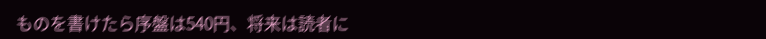ものを書けたら序盤は540円、将来は読者に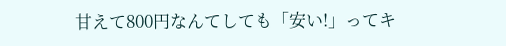甘えて800円なんてしても「安い!」ってキ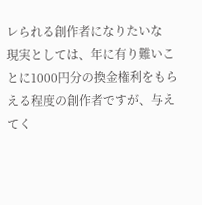レられる創作者になりたいな
現実としては、年に有り難いことに1000円分の換金権利をもらえる程度の創作者ですが、与えてく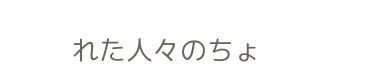れた人々のちょ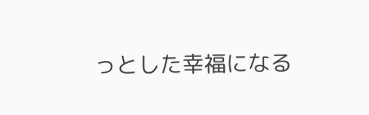っとした幸福になる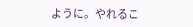ように。やれるこ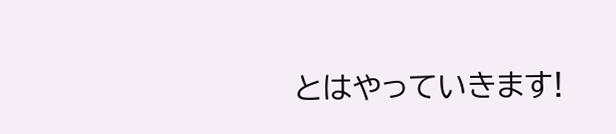とはやっていきます!